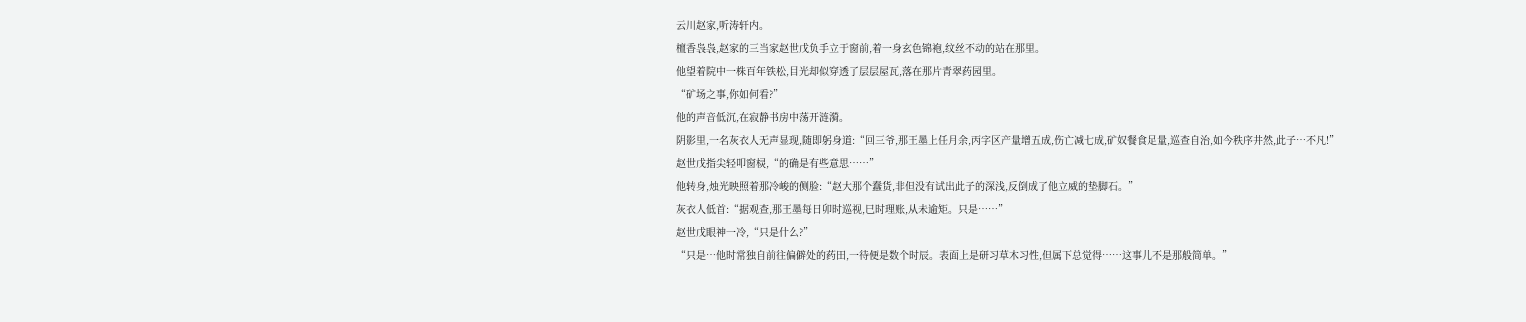云川赵家,听涛轩内。
檀香袅袅,赵家的三当家赵世戊负手立于窗前,着一身玄色锦袍,纹丝不动的站在那里。
他望着院中一株百年铁松,目光却似穿透了层层屋瓦,落在那片青翠药园里。
“矿场之事,你如何看?”
他的声音低沉,在寂静书房中荡开涟漪。
阴影里,一名灰衣人无声显现,随即躬身道:“回三爷,那王墨上任月余,丙字区产量增五成,伤亡减七成,矿奴餐食足量,巡查自治,如今秩序井然,此子…不凡!”
赵世戊指尖轻叩窗棂,“的确是有些意思……”
他转身,烛光映照着那冷峻的侧脸:“赵大那个蠢货,非但没有试出此子的深浅,反倒成了他立威的垫脚石。”
灰衣人低首:“据观查,那王墨每日卯时巡视,巳时理账,从未逾矩。只是……”
赵世戊眼神一冷,“只是什么?”
“只是…他时常独自前往偏僻处的药田,一待便是数个时辰。表面上是研习草木习性,但属下总觉得……这事儿不是那般简单。”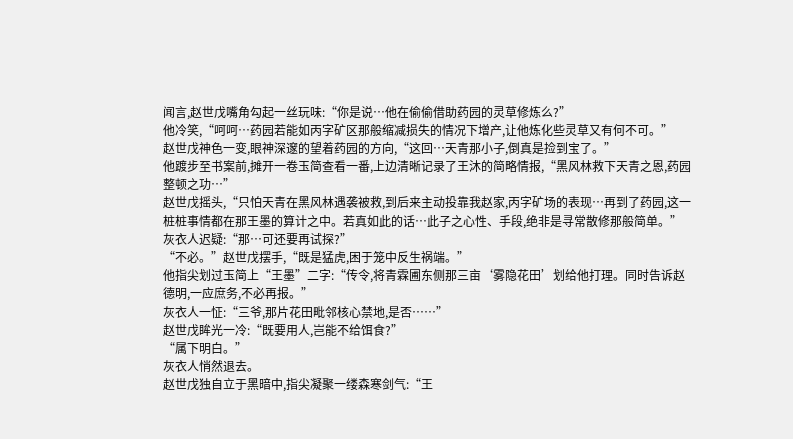闻言,赵世戊嘴角勾起一丝玩味:“你是说…他在偷偷借助药园的灵草修炼么?”
他冷笑,“呵呵…药园若能如丙字矿区那般缩减损失的情况下增产,让他炼化些灵草又有何不可。”
赵世戊神色一变,眼神深邃的望着药园的方向,“这回…天青那小子,倒真是捡到宝了。”
他踱步至书案前,摊开一卷玉简查看一番,上边清晰记录了王沐的简略情报,“黑风林救下天青之恩,药园整顿之功…”
赵世戊摇头,“只怕天青在黑风林遇袭被救,到后来主动投靠我赵家,丙字矿场的表现…再到了药园,这一桩桩事情都在那王墨的算计之中。若真如此的话…此子之心性、手段,绝非是寻常散修那般简单。”
灰衣人迟疑:“那…可还要再试探?”
“不必。”赵世戊摆手,“既是猛虎,困于笼中反生祸端。”
他指尖划过玉简上“王墨”二字:“传令,将青霖圃东侧那三亩‘雾隐花田’划给他打理。同时告诉赵德明,一应庶务,不必再报。”
灰衣人一怔:“三爷,那片花田毗邻核心禁地,是否……”
赵世戊眸光一冷:“既要用人,岂能不给饵食?”
“属下明白。”
灰衣人悄然退去。
赵世戊独自立于黑暗中,指尖凝聚一缕森寒剑气:“王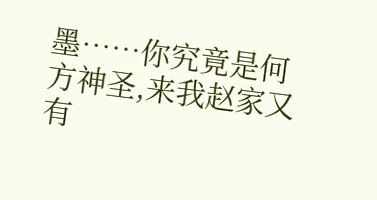墨……你究竟是何方神圣,来我赵家又有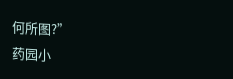何所图?”
药园小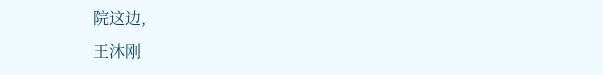院这边,
王沐刚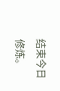结束今日修炼。